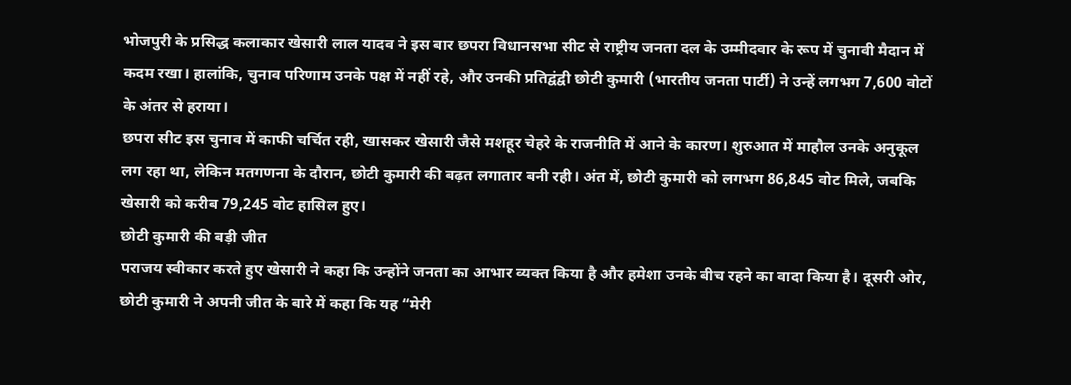भोजपुरी के प्रसिद्ध कलाकार खेसारी लाल यादव ने इस बार छपरा विधानसभा सीट से राष्ट्रीय जनता दल के उम्मीदवार के रूप में चुनावी मैदान में कदम रखा। हालांकि, चुनाव परिणाम उनके पक्ष में नहीं रहे, और उनकी प्रतिद्वंद्वी छोटी कुमारी (भारतीय जनता पार्टी) ने उन्हें लगभग 7,600 वोटों के अंतर से हराया।
छपरा सीट इस चुनाव में काफी चर्चित रही, खासकर खेसारी जैसे मशहूर चेहरे के राजनीति में आने के कारण। शुरुआत में माहौल उनके अनुकूल लग रहा था, लेकिन मतगणना के दौरान, छोटी कुमारी की बढ़त लगातार बनी रही। अंत में, छोटी कुमारी को लगभग 86,845 वोट मिले, जबकि खेसारी को करीब 79,245 वोट हासिल हुए।
छोटी कुमारी की बड़ी जीत
पराजय स्वीकार करते हुए खेसारी ने कहा कि उन्होंने जनता का आभार व्यक्त किया है और हमेशा उनके बीच रहने का वादा किया है। दूसरी ओर, छोटी कुमारी ने अपनी जीत के बारे में कहा कि यह “मेरी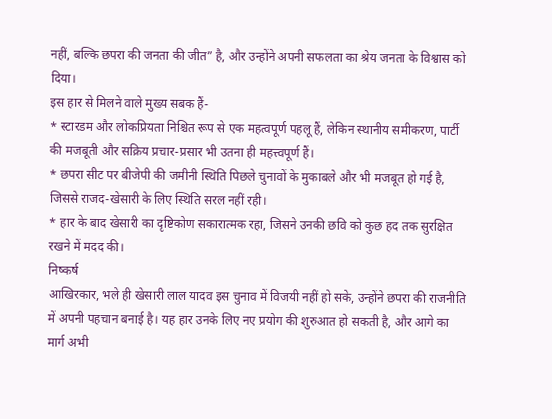नहीं, बल्कि छपरा की जनता की जीत” है, और उन्होंने अपनी सफलता का श्रेय जनता के विश्वास को दिया।
इस हार से मिलने वाले मुख्य सबक हैं-
* स्टारडम और लोकप्रियता निश्चित रूप से एक महत्वपूर्ण पहलू हैं, लेकिन स्थानीय समीकरण, पार्टी की मजबूती और सक्रिय प्रचार-प्रसार भी उतना ही महत्त्वपूर्ण हैं।
* छपरा सीट पर बीजेपी की जमीनी स्थिति पिछले चुनावों के मुकाबले और भी मजबूत हो गई है, जिससे राजद-खेसारी के लिए स्थिति सरल नहीं रही।
* हार के बाद खेसारी का दृष्टिकोण सकारात्मक रहा, जिसने उनकी छवि को कुछ हद तक सुरक्षित रखने में मदद की।
निष्कर्ष
आखिरकार, भले ही खेसारी लाल यादव इस चुनाव में विजयी नहीं हो सके, उन्होंने छपरा की राजनीति में अपनी पहचान बनाई है। यह हार उनके लिए नए प्रयोग की शुरुआत हो सकती है, और आगे का मार्ग अभी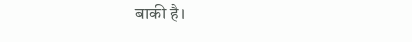बाकी है।